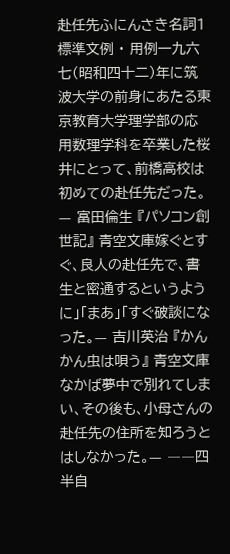赴任先ふにんさき名詞1標準文例 · 用例一九六七(昭和四十二)年に筑波大学の前身にあたる東京教育大学理学部の応用数理学科を卒業した桜井にとって、前橋高校は初めての赴任先だった。— 富田倫生 『パソコン創世記』 青空文庫嫁ぐとすぐ、良人の赴任先で、書生と密通するというように」「まあ」「すぐ破談になった。— 吉川英治 『かんかん虫は唄う』 青空文庫なかば夢中で別れてしまい、その後も、小母さんの赴任先の住所を知ろうとはしなかった。— ――四半自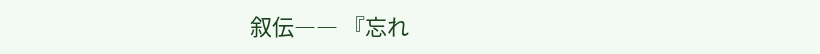叙伝―― 『忘れ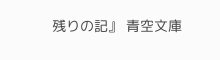残りの記』 青空文庫